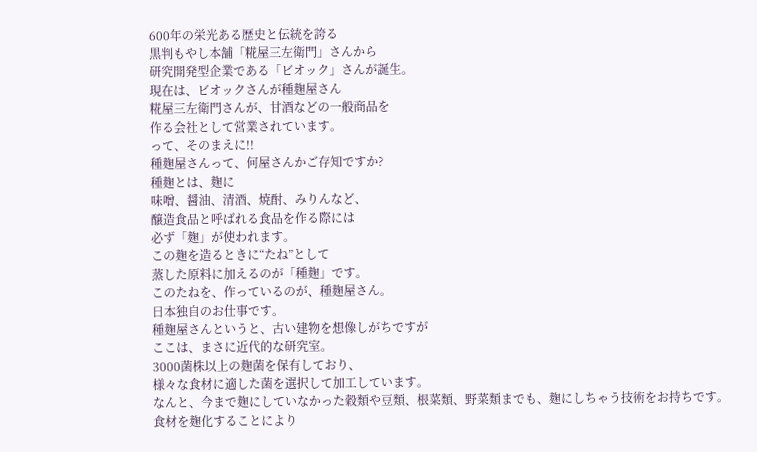600年の栄光ある歴史と伝統を誇る
黒判もやし本舗「糀屋三左衛門」さんから
研究開発型企業である「ビオック」さんが誕生。
現在は、ビオックさんが種麹屋さん
糀屋三左衛門さんが、甘酒などの一般商品を
作る会社として営業されています。
って、そのまえに!!
種麹屋さんって、何屋さんかご存知ですか?
種麹とは、麹に
味噌、醤油、清酒、焼酎、みりんなど、
醸造食品と呼ばれる食品を作る際には
必ず「麹」が使われます。
この麹を造るときに“たね”として
蒸した原料に加えるのが「種麹」です。
このたねを、作っているのが、種麹屋さん。
日本独自のお仕事です。
種麹屋さんというと、古い建物を想像しがちですが
ここは、まさに近代的な研究室。
3000菌株以上の麹菌を保有しており、
様々な食材に適した菌を選択して加工しています。
なんと、今まで麹にしていなかった穀類や豆類、根菜類、野菜類までも、麹にしちゃう技術をお持ちです。
食材を麹化することにより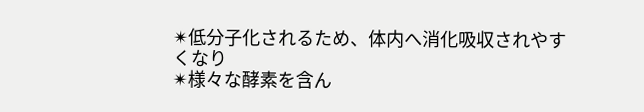✴低分子化されるため、体内へ消化吸収されやすくなり
✴様々な酵素を含ん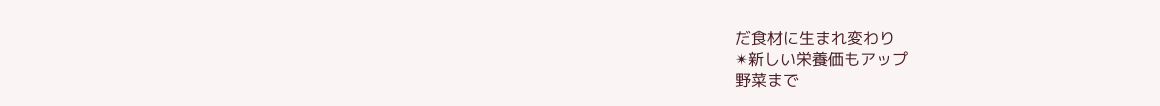だ食材に生まれ変わり
✴新しい栄養価もアップ
野菜まで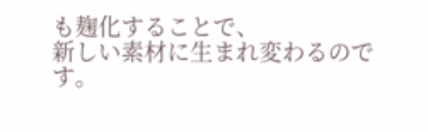も麹化することで、
新しい素材に生まれ変わるのです。